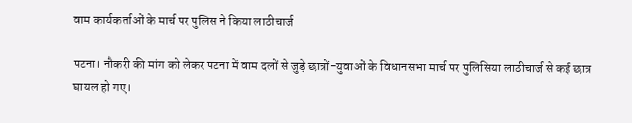वाम कार्यकर्ताओं के मार्च पर पुलिस ने किया लाठीचार्ज

पटना। नौकरी की मांग को लेकर पटना में वाम दलों से जुड़े छात्रों-युवाओं के विधानसभा मार्च पर पुलिसिया लाठीचार्ज से कई छात्र घायल हो गए।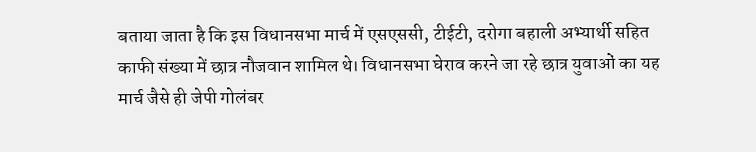बताया जाता है कि इस विधानसभा मार्च में एसएससी, टीईटी, दरोगा बहाली अभ्यार्थी सहित काफी संख्या में छात्र नौजवान शामिल थे। विधानसभा घेराव करने जा रहे छात्र युवाओं का यह मार्च जैसे ही जेपी गोलंबर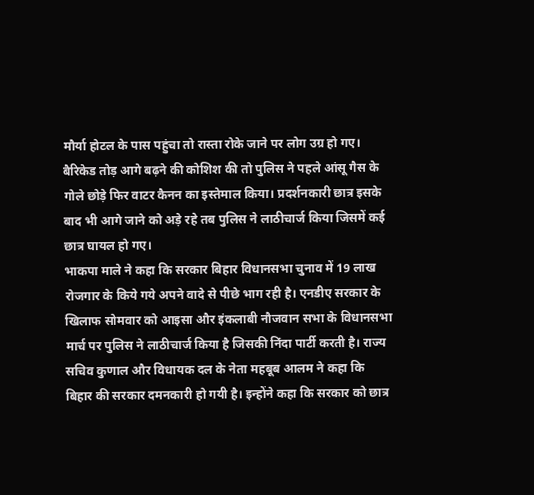मौर्या होटल के पास पहुंचा तो रास्ता रोके जाने पर लोग उग्र हो गए। बैरिकेड तोड़ आगे बढ़ने की कोशिश की तो पुलिस ने पहले आंसू गैस के गोले छोड़े फिर वाटर कैनन का इस्तेमाल किया। प्रदर्शनकारी छात्र इसके बाद भी आगे जाने को अड़े रहे तब पुलिस ने लाठीचार्ज किया जिसमें कई छात्र घायल हो गए।
भाकपा माले ने कहा कि सरकार बिहार विधानसभा चुनाव में 19 लाख रोजगार के किये गये अपने वादे से पीछे भाग रही है। एनडीए सरकार के खिलाफ सोमवार को आइसा और इंकलाबी नौजवान सभा के विधानसभा मार्च पर पुलिस ने लाठीचार्ज किया है जिसकी निंदा पार्टी करती है। राज्य सचिव कुणाल और विधायक दल के नेता महबूब आलम ने कहा कि बिहार की सरकार दमनकारी हो गयी है। इन्होंने कहा कि सरकार को छात्र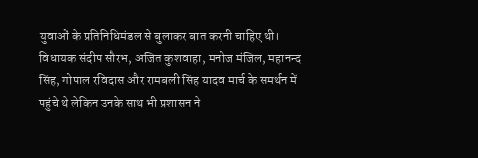युवाओं के प्रतिनिधिमंडल से बुलाकर बात करनी चाहिए थी। विधायक संदीप सौरभ, अजित कुशवाहा, मनोज मंजिल, महानन्द सिंह, गोपाल रविदास और रामबली सिंह यादव मार्च के समर्थन में पहुंचे थे लेकिन उनके साथ भी प्रशासन ने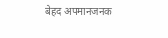बेहद अपमानजनक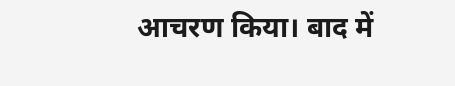आचरण किया। बाद में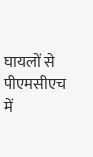घायलों से पीएमसीएच में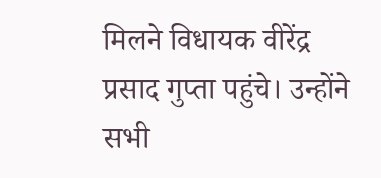मिलने विधायक वीरेंद्र प्रसाद गुप्ता पहुंचे। उन्होंने सभी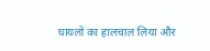घायलों का हालचाल लिया और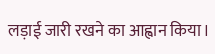लड़ाई जारी रखने का आह्वान किया।